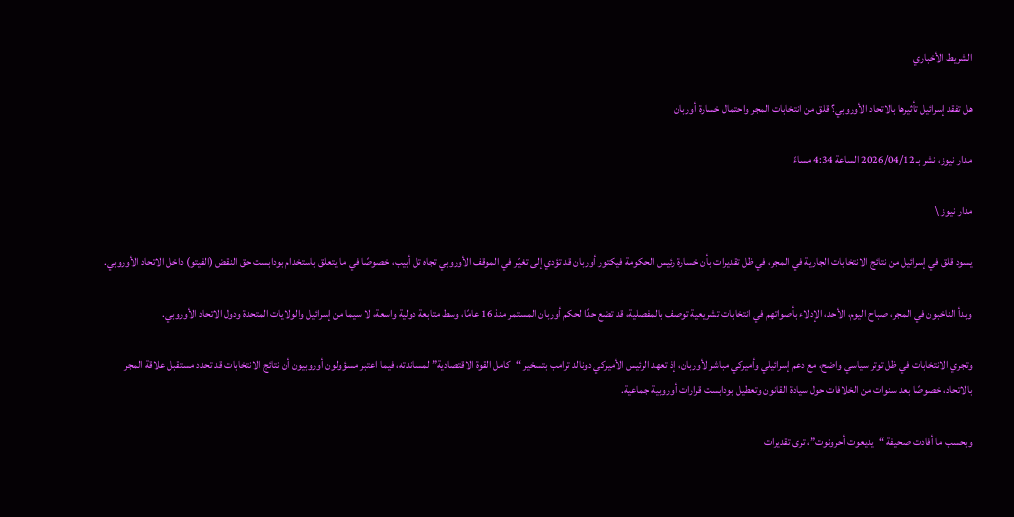الشريط الأخباري

هل تفقد إسرائيل تأثيرها بالاتحاد الأوروبي؟ قلق من انتخابات المجر واحتمال خسارة أوربان

مدار نيوز، نشر بـ 2026/04/12 الساعة 4:34 مساءً

مدار نيوز \

يسود قلق في إسرائيل من نتائج الانتخابات الجارية في المجر، في ظل تقديرات بأن خسارة رئيس الحكومة فيكتور أوربان قد تؤدي إلى تغيّر في الموقف الأوروبي تجاه تل أبيب، خصوصًا في ما يتعلق باستخدام بودابست حق النقض (الفيتو) داخل الاتحاد الأوروبي.

وبدأ الناخبون في المجر، صباح اليوم، الأحد، الإدلاء بأصواتهم في انتخابات تشريعية توصف بالمفصلية، قد تضع حدًا لحكم أوربان المستمر منذ 16 عامًا، وسط متابعة دولية واسعة، لا سيما من إسرائيل والولايات المتحدة ودول الاتحاد الأوروبي.

وتجري الانتخابات في ظل توتر سياسي واضح، مع دعم إسرائيلي وأميركي مباشر لأوربان، إذ تعهد الرئيس الأميركي دونالد ترامب بتسخير “كامل القوة الاقتصادية” لمساندته، فيما اعتبر مسؤولون أوروبيون أن نتائج الانتخابات قد تحدد مستقبل علاقة المجر بالاتحاد، خصوصًا بعد سنوات من الخلافات حول سيادة القانون وتعطيل بودابست قرارات أوروبية جماعية.

وبحسب ما أفادت صحيفة “يديعوت أحرونوت”، ترى تقديرات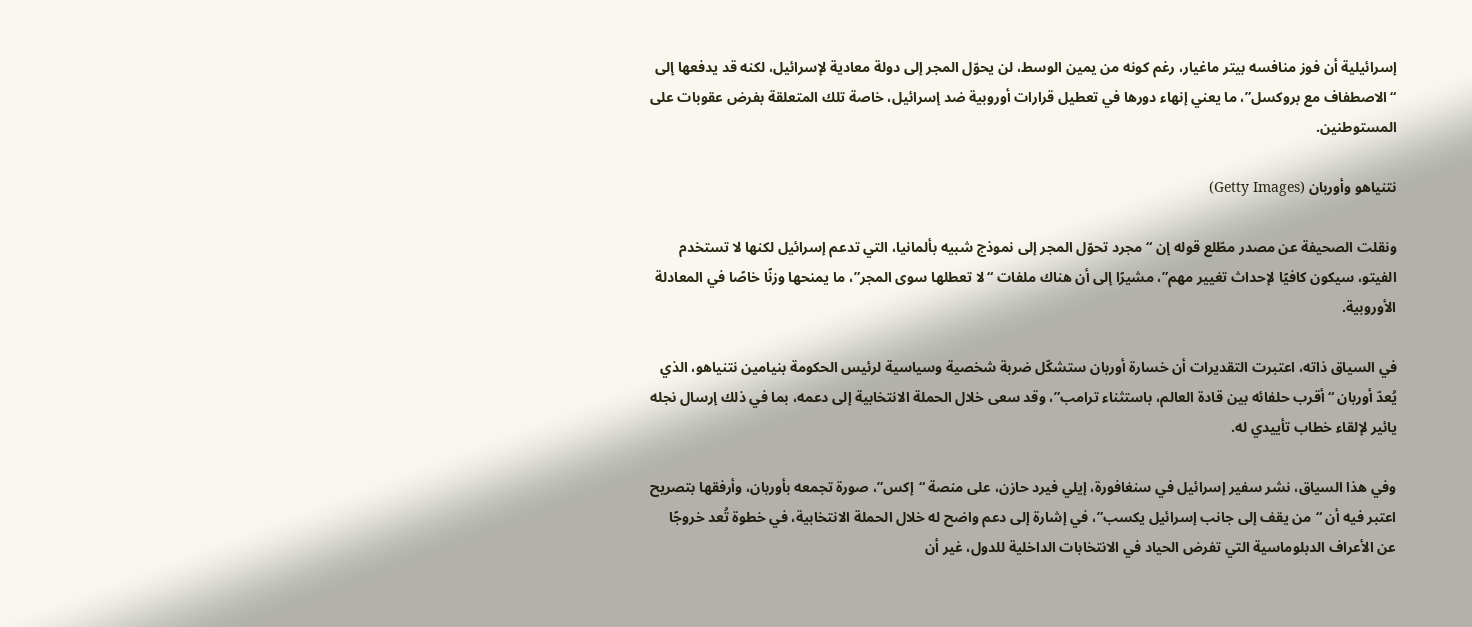إسرائيلية أن فوز منافسه بيتر ماغيار، رغم كونه من يمين الوسط، لن يحوّل المجر إلى دولة معادية لإسرائيل، لكنه قد يدفعها إلى “الاصطفاف مع بروكسل”، ما يعني إنهاء دورها في تعطيل قرارات أوروبية ضد إسرائيل، خاصة تلك المتعلقة بفرض عقوبات على المستوطنين.

نتنياهو وأوربان (Getty Images)

ونقلت الصحيفة عن مصدر مطّلع قوله إن “مجرد تحوّل المجر إلى نموذج شبيه بألمانيا، التي تدعم إسرائيل لكنها لا تستخدم الفيتو، سيكون كافيًا لإحداث تغيير مهم”، مشيرًا إلى أن هناك ملفات “لا تعطلها سوى المجر”، ما يمنحها وزنًا خاصًا في المعادلة الأوروبية.

في السياق ذاته، اعتبرت التقديرات أن خسارة أوربان ستشكّل ضربة شخصية وسياسية لرئيس الحكومة بنيامين نتنياهو، الذي يُعدّ أوربان “أقرب حلفائه بين قادة العالم، باستثناء ترامب”، وقد سعى خلال الحملة الانتخابية إلى دعمه، بما في ذلك إرسال نجله يائير لإلقاء خطاب تأييدي له.

وفي هذا السياق، نشر سفير إسرائيل في سنغافورة، إيلي فيرد حازن، على منصة “إكس”، صورة تجمعه بأوربان، وأرفقها بتصريح اعتبر فيه أن “من يقف إلى جانب إسرائيل يكسب”، في إشارة إلى دعم واضح له خلال الحملة الانتخابية، في خطوة تُعد خروجًا عن الأعراف الدبلوماسية التي تفرض الحياد في الانتخابات الداخلية للدول، غير أن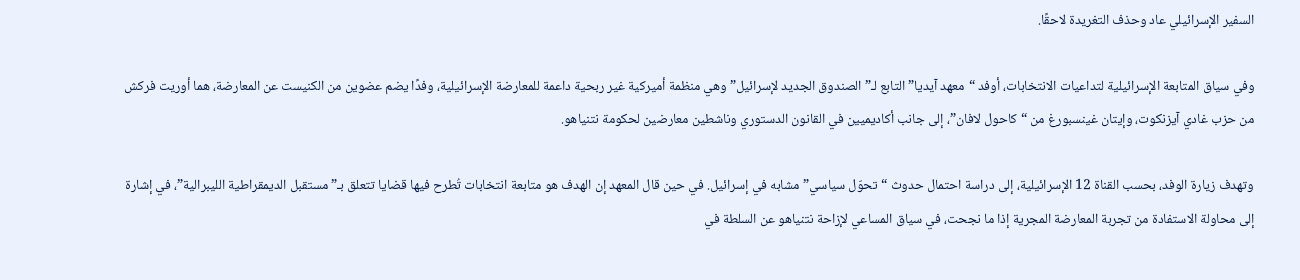السفير الإسرائيلي عاد وحذف التغريدة لاحقًا.

وفي سياق المتابعة الإسرائيلية لتداعيات الانتخابات، أوفد “معهد آيديا” التابع لـ”الصندوق الجديد لإسرائيل” وهي منظمة أميركية غير ربحية داعمة للمعارضة الإسرائيلية، وفدًا يضم عضوين من الكنيست عن المعارضة، هما أوريت فركش من حزب غادي آيزنكوت، وإيتان غينسبورغ من “كاحول لافان”، إلى جانب أكاديميين في القانون الدستوري وناشطين معارضين لحكومة نتنياهو.

وتهدف زيارة الوفد، بحسب القناة 12 الإسرائيلية، إلى دراسة احتمال حدوث “تحوّل سياسي” مشابه في إسرائيل. في حين قال المعهد إن الهدف هو متابعة انتخابات تُطرح فيها قضايا تتعلق بـ”مستقبل الديمقراطية الليبرالية”، في إشارة إلى محاولة الاستفادة من تجربة المعارضة المجرية إذا ما نجحت، في سياق المساعي لإزاحة نتنياهو عن السلطة في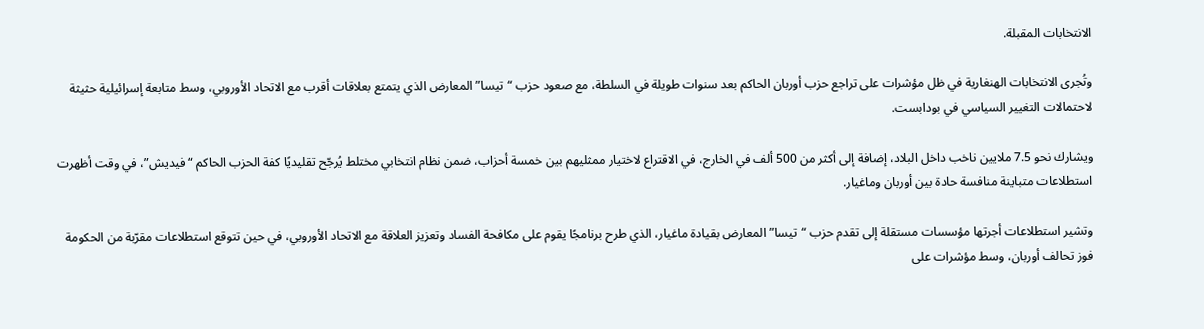الانتخابات المقبلة.

وتُجرى الانتخابات الهنغارية في ظل مؤشرات على تراجع حزب أوربان الحاكم بعد سنوات طويلة في السلطة، مع صعود حزب “تيسا” المعارض الذي يتمتع بعلاقات أقرب مع الاتحاد الأوروبي، وسط متابعة إسرائيلية حثيثة لاحتمالات التغيير السياسي في بودابست.

ويشارك نحو 7.5 ملايين ناخب داخل البلاد، إضافة إلى أكثر من 500 ألف في الخارج، في الاقتراع لاختيار ممثليهم بين خمسة أحزاب، ضمن نظام انتخابي مختلط يُرجّح تقليديًا كفة الحزب الحاكم “فيديش”، في وقت أظهرت استطلاعات متباينة منافسة حادة بين أوربان وماغيار.

وتشير استطلاعات أجرتها مؤسسات مستقلة إلى تقدم حزب “تيسا” المعارض بقيادة ماغيار، الذي طرح برنامجًا يقوم على مكافحة الفساد وتعزيز العلاقة مع الاتحاد الأوروبي، في حين تتوقع استطلاعات مقرّبة من الحكومة فوز تحالف أوربان، وسط مؤشرات على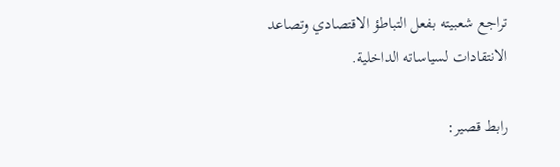تراجع شعبيته بفعل التباطؤ الاقتصادي وتصاعد الانتقادات لسياساته الداخلية.

رابط قصير: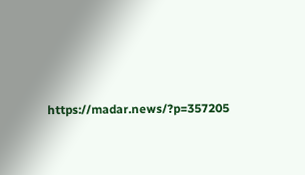https://madar.news/?p=357205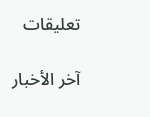تعليقات

آخر الأخبار